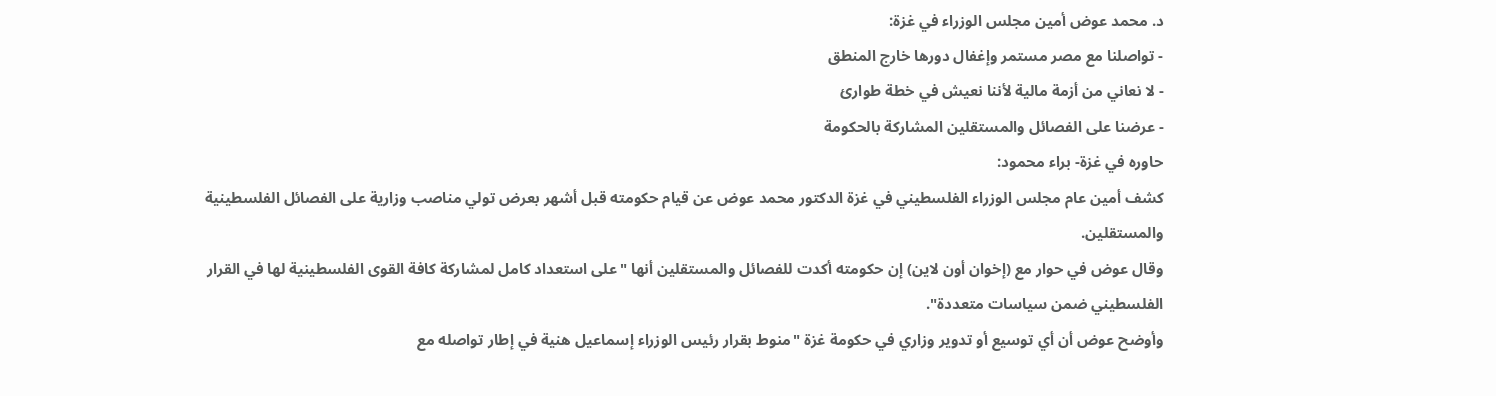د. محمد عوض أمين مجلس الوزراء في غزة:
- تواصلنا مع مصر مستمر وإغفال دورها خارج المنطق
- لا نعاني من أزمة مالية لأننا نعيش في خطة طوارئ
- عرضنا على الفصائل والمستقلين المشاركة بالحكومة
حاوره في غزة- براء محمود:
كشف أمين عام مجلس الوزراء الفلسطيني في غزة الدكتور محمد عوض عن قيام حكومته قبل أشهر بعرض تولي مناصب وزارية على الفصائل الفلسطينية والمستقلين.
وقال عوض في حوار مع (إخوان أون لاين) إن حكومته أكدت للفصائل والمستقلين أنها "على استعداد كامل لمشاركة كافة القوى الفلسطينية لها في القرار الفلسطيني ضمن سياسات متعددة".
وأوضح عوض أن أي توسيع أو تدوير وزاري في حكومة غزة "منوط بقرار رئيس الوزراء إسماعيل هنية في إطار تواصله مع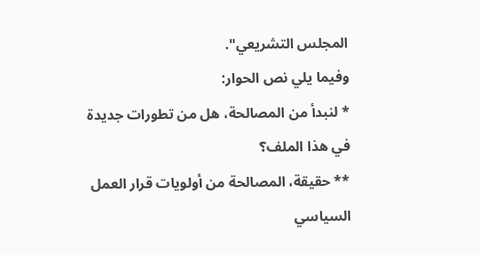المجلس التشريعي".
وفيما يلي نص الحوار:
* لنبدأ من المصالحة، هل من تطورات جديدة في هذا الملف؟
** حقيقة، المصالحة من أولويات قرار العمل السياسي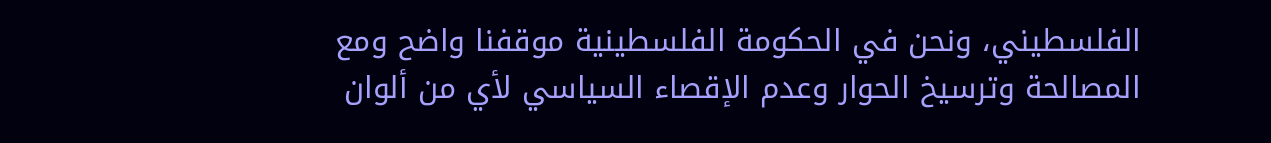الفلسطيني، ونحن في الحكومة الفلسطينية موقفنا واضح ومع المصالحة وترسيخ الحوار وعدم الإقصاء السياسي لأي من ألوان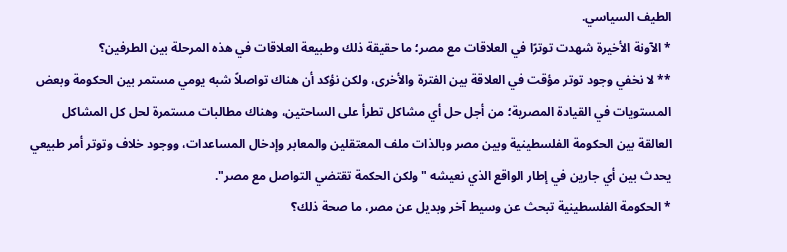الطيف السياسي.
* الآونة الأخيرة شهدت توترًا في العلاقات مع مصر؛ ما حقيقة ذلك وطبيعة العلاقات في هذه المرحلة بين الطرفين؟
** لا نخفي وجود توتر مؤقت في العلاقة بين الفترة والأخرى، ولكن نؤكد أن هناك تواصلاً شبه يومي مستمر بين الحكومة وبعض المستويات في القيادة المصرية؛ من أجل حل أي مشاكل تطرأ على الساحتين، وهناك مطالبات مستمرة لحل كل المشاكل العالقة بين الحكومة الفلسطينية وبين مصر وبالذات ملف المعتقلين والمعابر وإدخال المساعدات، ووجود خلاف وتوتر أمر طبيعي يحدث بين أي جارين في إطار الواقع الذي نعيشه "ولكن الحكمة تقتضي التواصل مع مصر".
* الحكومة الفلسطينية تبحث عن وسيط آخر وبديل عن مصر، ما صحة ذلك؟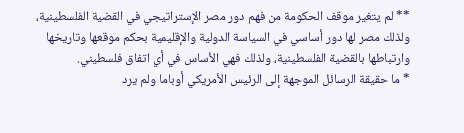** لم يتغير موقف الحكومة من فهم دور مصر الإستراتيجي في القضية الفلسطينية، ولذلك مصر لها دور أساسي في السياسة الدولية والإقليمية بحكم موقعها وتاريخها وارتباطها بالقضية الفلسطينية، ولذلك فهي الأساس في أي اتفاق فلسطيني.
* ما حقيقة الرسائل الموجهة إلى الرئيس الأمريكي أوباما ولم يرد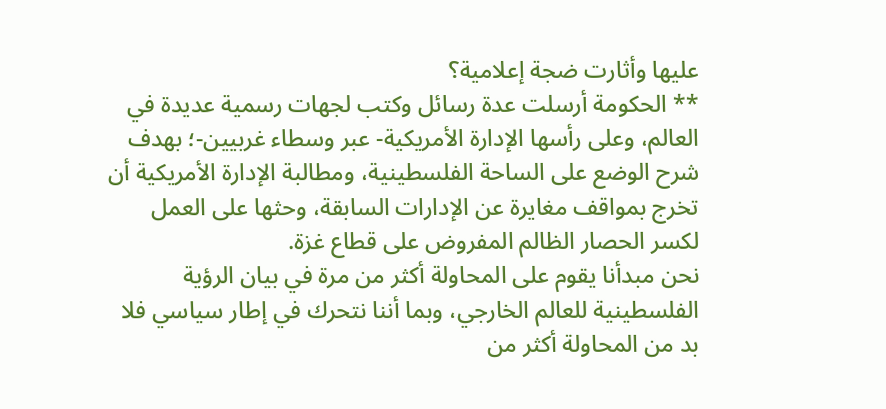عليها وأثارت ضجة إعلامية؟
** الحكومة أرسلت عدة رسائل وكتب لجهات رسمية عديدة في العالم، وعلى رأسها الإدارة الأمريكية- عبر وسطاء غربيين-؛ بهدف شرح الوضع على الساحة الفلسطينية، ومطالبة الإدارة الأمريكية أن تخرج بمواقف مغايرة عن الإدارات السابقة، وحثها على العمل لكسر الحصار الظالم المفروض على قطاع غزة.
نحن مبدأنا يقوم على المحاولة أكثر من مرة في بيان الرؤية الفلسطينية للعالم الخارجي، وبما أننا نتحرك في إطار سياسي فلا بد من المحاولة أكثر من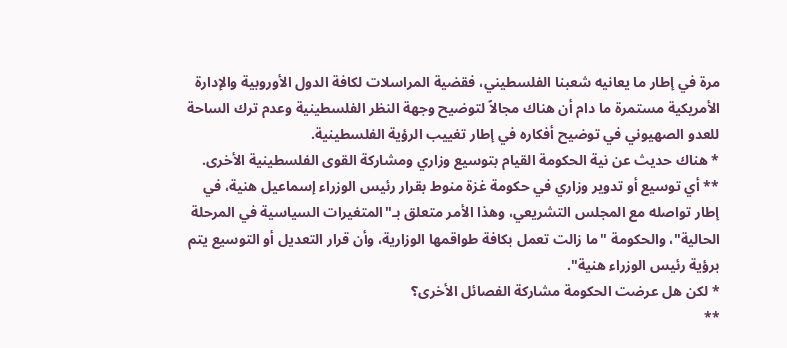مرة في إطار ما يعانيه شعبنا الفلسطيني، فقضية المراسلات لكافة الدول الأوروبية والإدارة الأمريكية مستمرة ما دام أن هناك مجالاً لتوضيح وجهة النظر الفلسطينية وعدم ترك الساحة للعدو الصهيوني في توضيح أفكاره في إطار تغييب الرؤية الفلسطينية.
* هناك حديث عن نية الحكومة القيام بتوسيع وزاري ومشاركة القوى الفلسطينية الأخرى.
** أي توسيع أو تدوير وزاري في حكومة غزة منوط بقرار رئيس الوزراء إسماعيل هنية، في إطار تواصله مع المجلس التشريعي، وهذا الأمر متعلق بـ"المتغيرات السياسية في المرحلة الحالية"، والحكومة "ما زالت تعمل بكافة طواقمها الوزارية، وأن قرار التعديل أو التوسيع يتم برؤية رئيس الوزراء هنية".
* لكن هل عرضت الحكومة مشاركة الفصائل الأخرى؟
**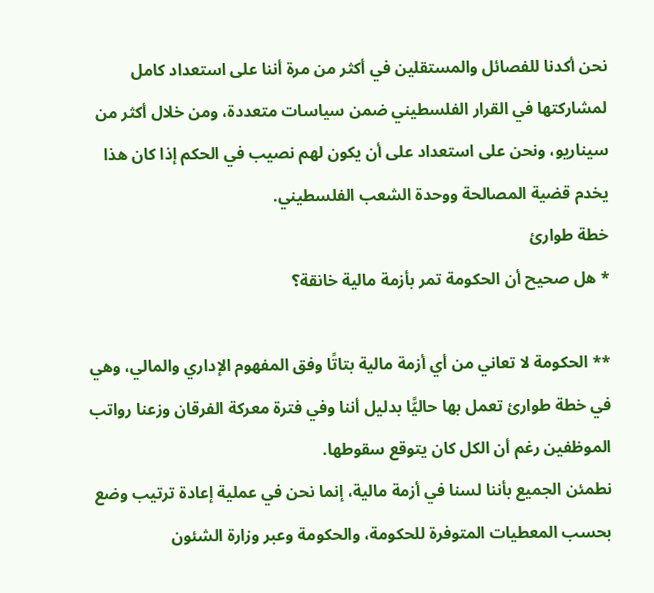نحن أكدنا للفصائل والمستقلين في أكثر من مرة أننا على استعداد كامل لمشاركتها في القرار الفلسطيني ضمن سياسات متعددة، ومن خلال أكثر من سيناريو، ونحن على استعداد على أن يكون لهم نصيب في الحكم إذا كان هذا يخدم قضية المصالحة ووحدة الشعب الفلسطيني.
خطة طوارئ
* هل صحيح أن الحكومة تمر بأزمة مالية خانقة؟

** الحكومة لا تعاني من أي أزمة مالية بتاتًا وفق المفهوم الإداري والمالي، وهي في خطة طوارئ تعمل بها حاليًّا بدليل أننا وفي فترة معركة الفرقان وزعنا رواتب الموظفين رغم أن الكل كان يتوقع سقوطها.
نطمئن الجميع بأننا لسنا في أزمة مالية، إنما نحن في عملية إعادة ترتيب وضع بحسب المعطيات المتوفرة للحكومة، والحكومة وعبر وزارة الشئون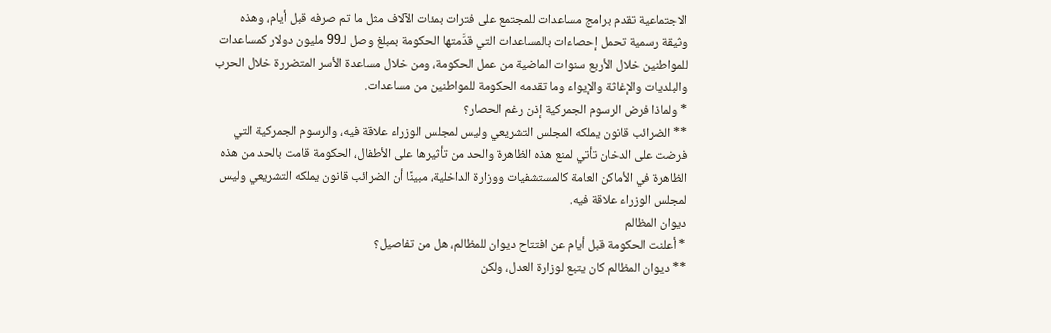الاجتماعية تقدم برامج مساعدات للمجتمع على فترات بمئات الآلاف مثل ما تم صرفه قبل أيام، وهذه وثيقة رسمية تحمل إحصاءات بالمساعدات التي قدَّمتها الحكومة بمبلغ وصل لـ99 مليون دولار كمساعدات للمواطنين خلال الأربع سنوات الماضية من عمل الحكومة، ومن خلال مساعدة الأسر المتضررة خلال الحرب والبلديات والإغاثة والإيواء وما تقدمه الحكومة للمواطنين من مساعدات.
* ولماذا فرض الرسوم الجمركية إذن رغم الحصار؟
** الضرائب قانون يملكه المجلس التشريعي وليس لمجلس الوزراء علاقة فيه، والرسوم الجمركية التي فرضت على الدخان تأتي لمنع هذه الظاهرة والحد من تأثيرها على الأطفال، الحكومة قامت بالحد من هذه الظاهرة في الأماكن العامة كالمستشفيات ووزارة الداخلية، مبينًا أن الضرائب قانون يملكه التشريعي وليس لمجلس الوزراء علاقة فيه.
ديوان المظالم
* أعلنت الحكومة قبل أيام عن افتتاح ديوان للمظالم، هل من تفاصيل؟
** ديوان المظالم كان يتبع لوزارة العدل، ولكن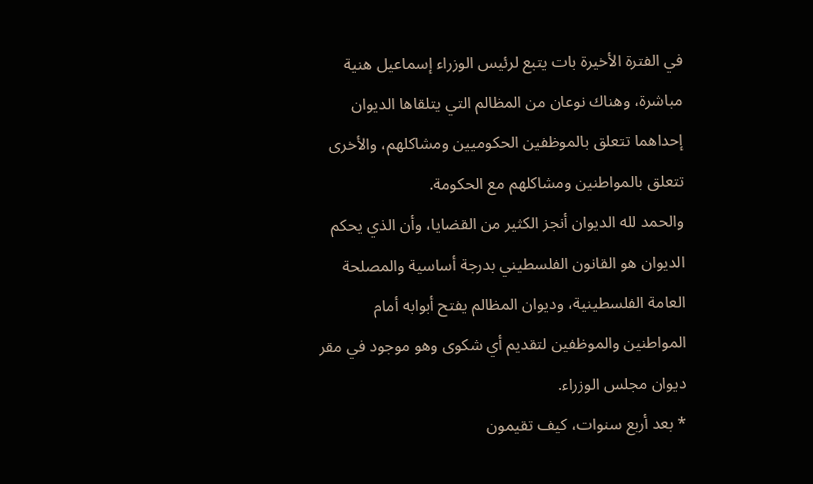في الفترة الأخيرة بات يتبع لرئيس الوزراء إسماعيل هنية مباشرة، وهناك نوعان من المظالم التي يتلقاها الديوان إحداهما تتعلق بالموظفين الحكوميين ومشاكلهم، والأخرى تتعلق بالمواطنين ومشاكلهم مع الحكومة.
والحمد لله الديوان أنجز الكثير من القضايا، وأن الذي يحكم الديوان هو القانون الفلسطيني بدرجة أساسية والمصلحة العامة الفلسطينية، وديوان المظالم يفتح أبوابه أمام المواطنين والموظفين لتقديم أي شكوى وهو موجود في مقر ديوان مجلس الوزراء.
* بعد أربع سنوات، كيف تقيمون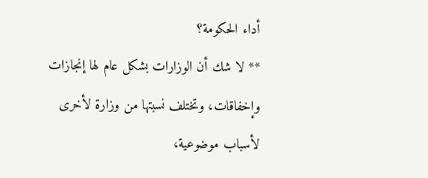أداء الحكومة؟
** لا شك أن الوزارات بشكل عام لها إنجازات وإخفاقات، وتختلف نسبتها من وزارة لأخرى لأسباب موضوعية،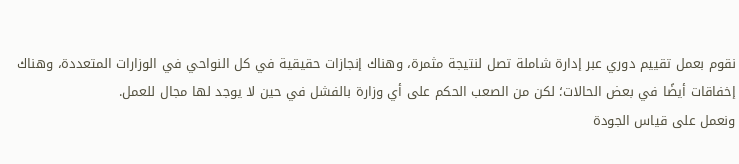نقوم بعمل تقييم دوري عبر إدارة شاملة تصل لنتيجة مثمرة، وهناك إنجازات حقيقية في كل النواحي في الوزارات المتعددة، وهناك إخفاقات أيضًا في بعض الحالات؛ لكن من الصعب الحكم على أي وزارة بالفشل في حين لا يوجد لها مجال للعمل.
ونعمل على قياس الجودة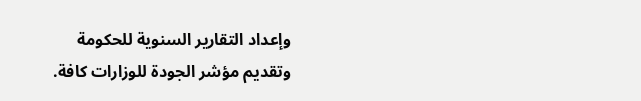وإعداد التقارير السنوية للحكومة وتقديم مؤشر الجودة للوزارات كافة.